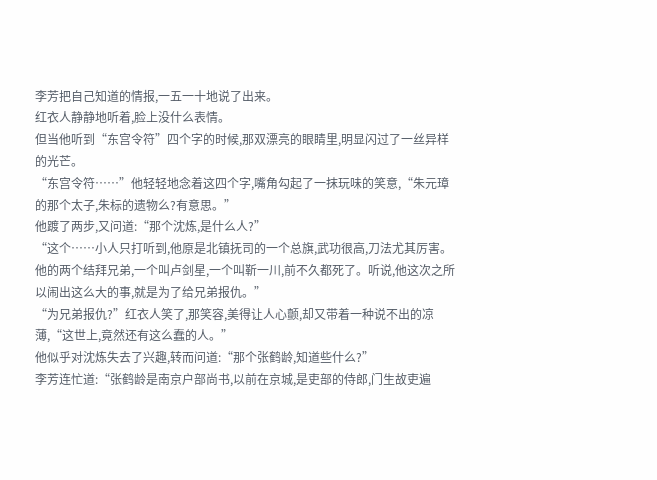李芳把自己知道的情报,一五一十地说了出来。
红衣人静静地听着,脸上没什么表情。
但当他听到“东宫令符”四个字的时候,那双漂亮的眼睛里,明显闪过了一丝异样的光芒。
“东宫令符……”他轻轻地念着这四个字,嘴角勾起了一抹玩味的笑意,“朱元璋的那个太子,朱标的遗物么?有意思。”
他踱了两步,又问道:“那个沈炼,是什么人?”
“这个……小人只打听到,他原是北镇抚司的一个总旗,武功很高,刀法尤其厉害。他的两个结拜兄弟,一个叫卢剑星,一个叫靳一川,前不久都死了。听说,他这次之所以闹出这么大的事,就是为了给兄弟报仇。”
“为兄弟报仇?”红衣人笑了,那笑容,美得让人心颤,却又带着一种说不出的凉薄,“这世上,竟然还有这么蠢的人。”
他似乎对沈炼失去了兴趣,转而问道:“那个张鹤龄,知道些什么?”
李芳连忙道:“张鹤龄是南京户部尚书,以前在京城,是吏部的侍郎,门生故吏遍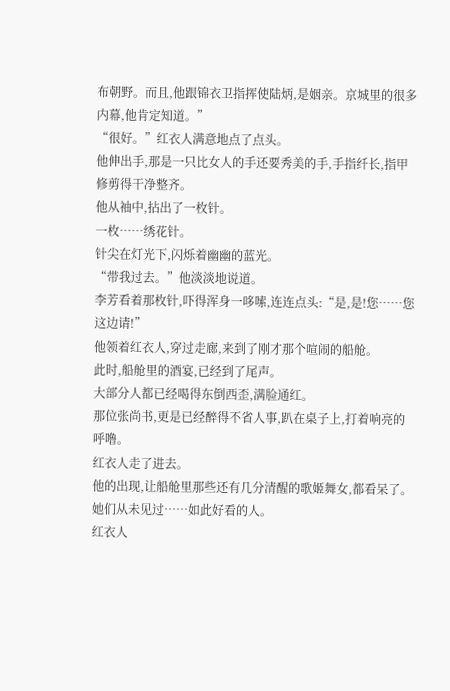布朝野。而且,他跟锦衣卫指挥使陆炳,是姻亲。京城里的很多内幕,他肯定知道。”
“很好。”红衣人满意地点了点头。
他伸出手,那是一只比女人的手还要秀美的手,手指纤长,指甲修剪得干净整齐。
他从袖中,拈出了一枚针。
一枚……绣花针。
针尖在灯光下,闪烁着幽幽的蓝光。
“带我过去。”他淡淡地说道。
李芳看着那枚针,吓得浑身一哆嗦,连连点头:“是,是!您……您这边请!”
他领着红衣人,穿过走廊,来到了刚才那个喧闹的船舱。
此时,船舱里的酒宴,已经到了尾声。
大部分人都已经喝得东倒西歪,满脸通红。
那位张尚书,更是已经醉得不省人事,趴在桌子上,打着响亮的呼噜。
红衣人走了进去。
他的出现,让船舱里那些还有几分清醒的歌姬舞女,都看呆了。
她们从未见过……如此好看的人。
红衣人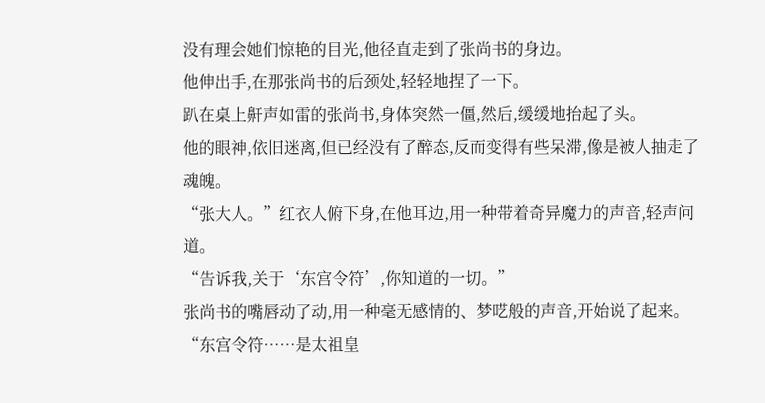没有理会她们惊艳的目光,他径直走到了张尚书的身边。
他伸出手,在那张尚书的后颈处,轻轻地捏了一下。
趴在桌上鼾声如雷的张尚书,身体突然一僵,然后,缓缓地抬起了头。
他的眼神,依旧迷离,但已经没有了醉态,反而变得有些呆滞,像是被人抽走了魂魄。
“张大人。”红衣人俯下身,在他耳边,用一种带着奇异魔力的声音,轻声问道。
“告诉我,关于‘东宫令符’,你知道的一切。”
张尚书的嘴唇动了动,用一种毫无感情的、梦呓般的声音,开始说了起来。
“东宫令符……是太祖皇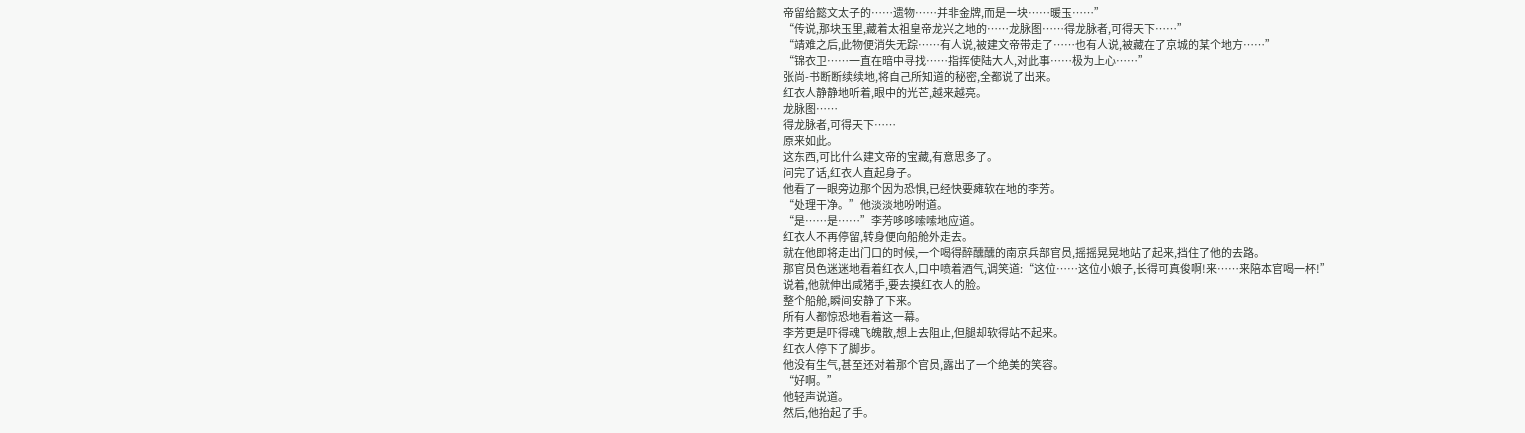帝留给懿文太子的……遗物……并非金牌,而是一块……暖玉……”
“传说,那块玉里,藏着太祖皇帝龙兴之地的……龙脉图……得龙脉者,可得天下……”
“靖难之后,此物便消失无踪……有人说,被建文帝带走了……也有人说,被藏在了京城的某个地方……”
“锦衣卫……一直在暗中寻找……指挥使陆大人,对此事……极为上心……”
张尚-书断断续续地,将自己所知道的秘密,全都说了出来。
红衣人静静地听着,眼中的光芒,越来越亮。
龙脉图……
得龙脉者,可得天下……
原来如此。
这东西,可比什么建文帝的宝藏,有意思多了。
问完了话,红衣人直起身子。
他看了一眼旁边那个因为恐惧,已经快要瘫软在地的李芳。
“处理干净。”他淡淡地吩咐道。
“是……是……”李芳哆哆嗦嗦地应道。
红衣人不再停留,转身便向船舱外走去。
就在他即将走出门口的时候,一个喝得醉醺醺的南京兵部官员,摇摇晃晃地站了起来,挡住了他的去路。
那官员色迷迷地看着红衣人,口中喷着酒气,调笑道:“这位……这位小娘子,长得可真俊啊!来……来陪本官喝一杯!”
说着,他就伸出咸猪手,要去摸红衣人的脸。
整个船舱,瞬间安静了下来。
所有人都惊恐地看着这一幕。
李芳更是吓得魂飞魄散,想上去阻止,但腿却软得站不起来。
红衣人停下了脚步。
他没有生气,甚至还对着那个官员,露出了一个绝美的笑容。
“好啊。”
他轻声说道。
然后,他抬起了手。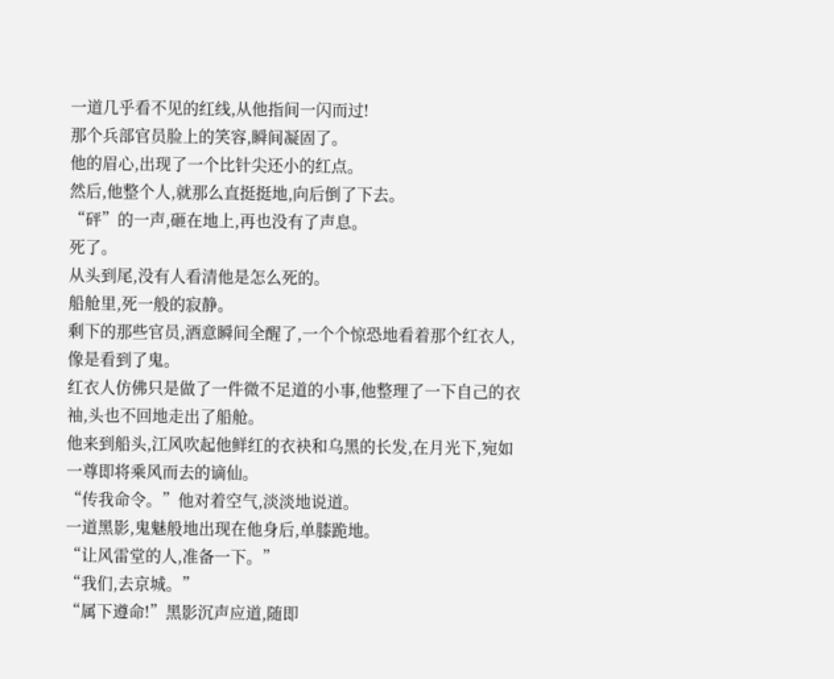一道几乎看不见的红线,从他指间一闪而过!
那个兵部官员脸上的笑容,瞬间凝固了。
他的眉心,出现了一个比针尖还小的红点。
然后,他整个人,就那么直挺挺地,向后倒了下去。
“砰”的一声,砸在地上,再也没有了声息。
死了。
从头到尾,没有人看清他是怎么死的。
船舱里,死一般的寂静。
剩下的那些官员,酒意瞬间全醒了,一个个惊恐地看着那个红衣人,像是看到了鬼。
红衣人仿佛只是做了一件微不足道的小事,他整理了一下自己的衣袖,头也不回地走出了船舱。
他来到船头,江风吹起他鲜红的衣袂和乌黑的长发,在月光下,宛如一尊即将乘风而去的谪仙。
“传我命令。”他对着空气,淡淡地说道。
一道黑影,鬼魅般地出现在他身后,单膝跪地。
“让风雷堂的人,准备一下。”
“我们,去京城。”
“属下遵命!”黑影沉声应道,随即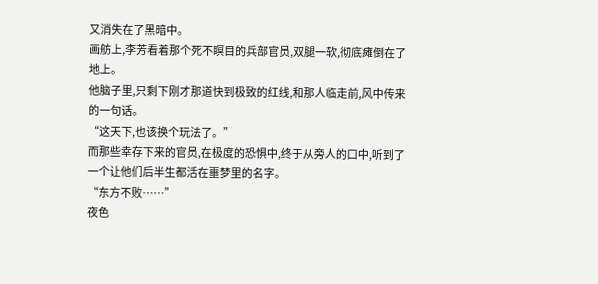又消失在了黑暗中。
画舫上,李芳看着那个死不瞑目的兵部官员,双腿一软,彻底瘫倒在了地上。
他脑子里,只剩下刚才那道快到极致的红线,和那人临走前,风中传来的一句话。
“这天下,也该换个玩法了。”
而那些幸存下来的官员,在极度的恐惧中,终于从旁人的口中,听到了一个让他们后半生都活在噩梦里的名字。
“东方不败……”
夜色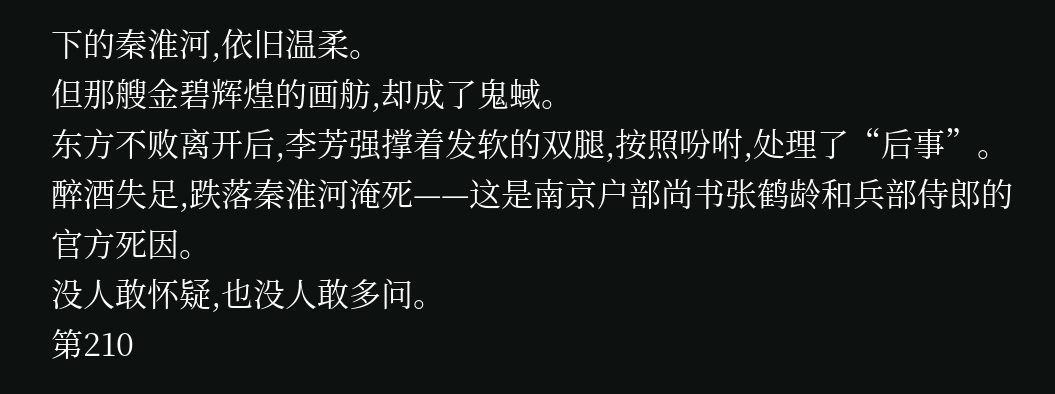下的秦淮河,依旧温柔。
但那艘金碧辉煌的画舫,却成了鬼蜮。
东方不败离开后,李芳强撑着发软的双腿,按照吩咐,处理了“后事”。
醉酒失足,跌落秦淮河淹死——这是南京户部尚书张鹤龄和兵部侍郎的官方死因。
没人敢怀疑,也没人敢多问。
第210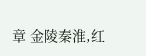章 金陵秦淮,红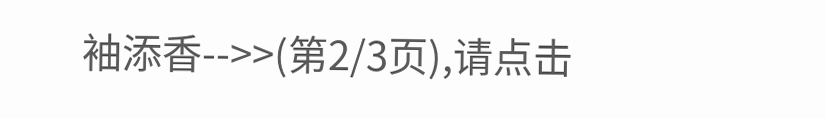袖添香-->>(第2/3页),请点击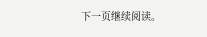下一页继续阅读。